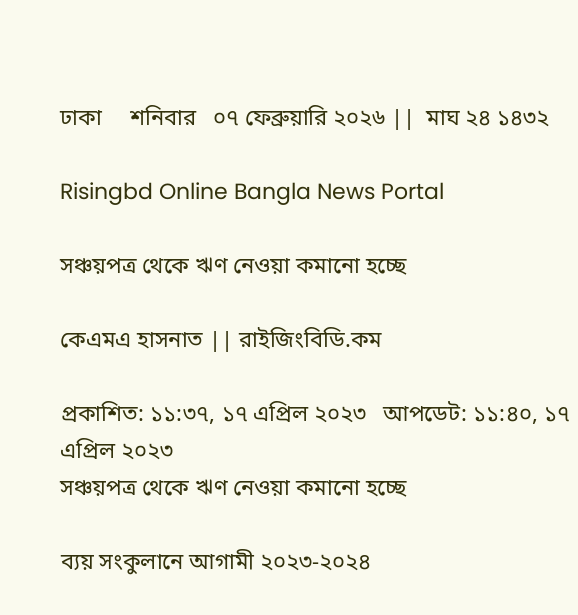ঢাকা     শনিবার   ০৭ ফেব্রুয়ারি ২০২৬ ||  মাঘ ২৪ ১৪৩২

Risingbd Online Bangla News Portal

সঞ্চয়পত্র থেকে ঋণ নেওয়া কমানো হচ্ছে

কেএমএ হাসনাত || রাইজিংবিডি.কম

প্রকাশিত: ১১:৩৭, ১৭ এপ্রিল ২০২৩   আপডেট: ১১:৪০, ১৭ এপ্রিল ২০২৩
সঞ্চয়পত্র থেকে ঋণ নেওয়া কমানো হচ্ছে

ব্যয় সংকুলানে আগামী ২০২৩-২০২৪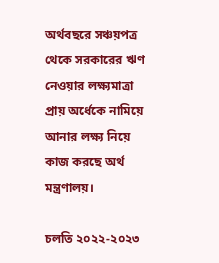অর্থবছরে সঞ্চয়পত্র থেকে সরকারের ঋণ নেওয়ার লক্ষ্যমাত্রা প্রায় অর্ধেকে নামিয়ে আনার লক্ষ্য নিয়ে কাজ করছে অর্থ মন্ত্রণালয়।

চলতি ২০২২-২০২৩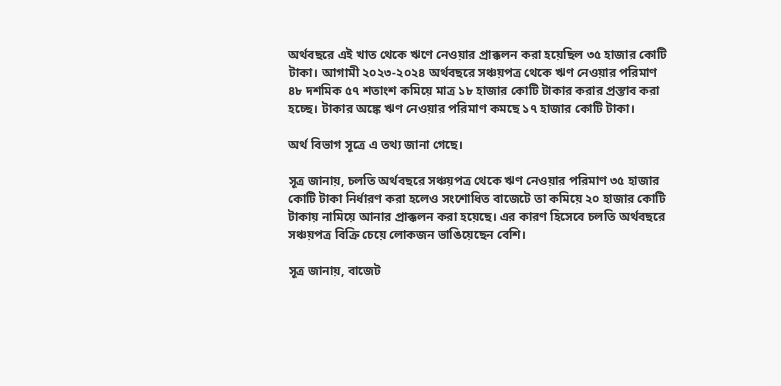অর্থবছরে এই খাত থেকে ঋণে নেওয়ার প্রাক্কলন করা হয়েছিল ৩৫ হাজার কোটি টাকা। আগামী ২০২৩-২০২৪ অর্থবছরে সঞ্চয়পত্র থেকে ঋণ নেওয়ার পরিমাণ ৪৮ দশমিক ৫৭ শতাংশ কমিয়ে মাত্র ১৮ হাজার কোটি টাকার করার প্রস্তাব করা হচ্ছে। টাকার অঙ্কে ঋণ নেওয়ার পরিমাণ কমছে ১৭ হাজার কোটি টাকা।

অর্থ বিভাগ সূত্রে এ তথ্য জানা গেছে।

সূত্র জানায়, চলতি অর্থবছরে সঞ্চয়পত্র থেকে ঋণ নেওয়ার পরিমাণ ৩৫ হাজার কোটি টাকা নির্ধারণ করা হলেও সংশোধিত বাজেটে তা কমিয়ে ২০ হাজার কোটি টাকায় নামিয়ে আনার প্রাক্কলন করা হয়েছে। এর কারণ হিসেবে চলতি অর্থবছরে সঞ্চয়পত্র বিক্রি চেয়ে লোকজন ভাঙিয়েছেন বেশি।

সূত্র জানায়, বাজেট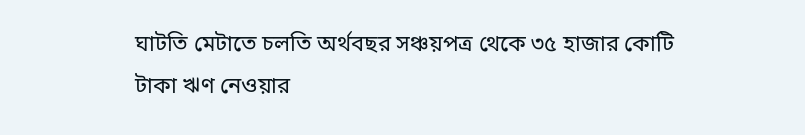ঘাটতি মেটাতে চলতি অর্থবছর সঞ্চয়পত্র থেকে ৩৫ হাজার কোটি টাকা ঋণ নেওয়ার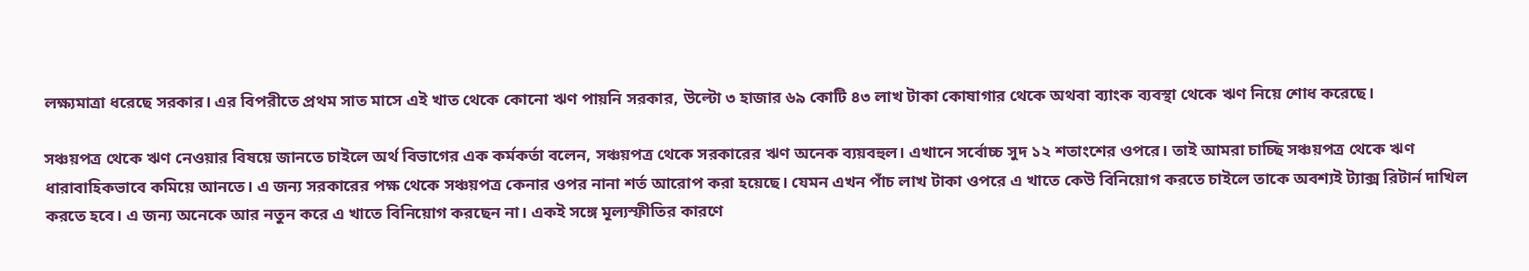লক্ষ্যমাত্রা ধরেছে সরকার। এর বিপরীতে প্রথম সাত মাসে এই খাত থেকে কোনো ঋণ পায়নি সরকার, উল্টো ৩ হাজার ৬৯ কোটি ৪৩ লাখ টাকা কোষাগার থেকে অথবা ব্যাংক ব্যবস্থা থেকে ঋণ নিয়ে শোধ করেছে।

সঞ্চয়পত্র থেকে ঋণ নেওয়ার বিষয়ে জানতে চাইলে অর্থ বিভাগের এক কর্মকর্তা বলেন, সঞ্চয়পত্র থেকে সরকারের ঋণ অনেক ব্যয়বহুল। এখানে সর্বোচ্চ সুদ ১২ শতাংশের ওপরে। তাই আমরা চাচ্ছি সঞ্চয়পত্র থেকে ঋণ ধারাবাহিকভাবে কমিয়ে আনতে। এ জন্য সরকারের পক্ষ থেকে সঞ্চয়পত্র কেনার ওপর নানা শর্ত আরোপ করা হয়েছে। যেমন এখন পাঁচ লাখ টাকা ওপরে এ খাতে কেউ বিনিয়োগ করতে চাইলে তাকে অবশ্যই ট্যাক্স রিটার্ন দাখিল করতে হবে। এ জন্য অনেকে আর নতুন করে এ খাতে বিনিয়োগ করছেন না। একই সঙ্গে মূল্যস্ফীতির কারণে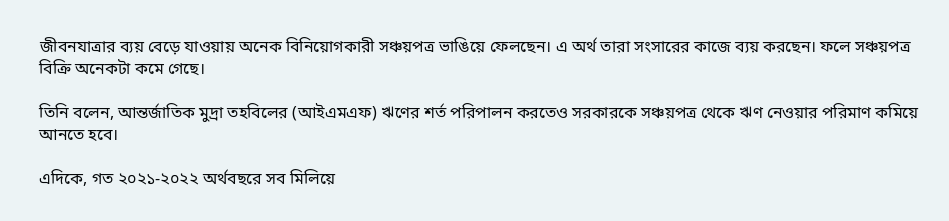জীবনযাত্রার ব্যয় বেড়ে যাওয়ায় অনেক বিনিয়োগকারী সঞ্চয়পত্র ভাঙিয়ে ফেলছেন। এ অর্থ তারা সংসারের কাজে ব্যয় করছেন। ফলে সঞ্চয়পত্র বিক্রি অনেকটা কমে গেছে।

তিনি বলেন, আন্তর্জাতিক মুদ্রা তহবিলের (আইএমএফ) ঋণের শর্ত পরিপালন করতেও সরকারকে সঞ্চয়পত্র থেকে ঋণ নেওয়ার পরিমাণ কমিয়ে আনতে হবে।

এদিকে, গত ২০২১-২০২২ অর্থবছরে সব মিলিয়ে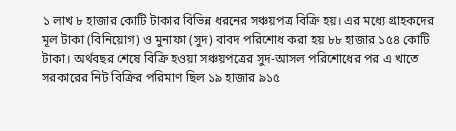১ লাখ ৮ হাজার কোটি টাকার বিভিন্ন ধরনের সঞ্চয়পত্র বিক্রি হয়। এর মধ্যে গ্রাহকদের মূল টাকা (বিনিয়োগ) ও মুনাফা (সুদ) বাবদ পরিশোধ করা হয় ৮৮ হাজার ১৫৪ কোটি টাকা। অর্থবছর শেষে বিক্রি হওয়া সঞ্চয়পত্রের সুদ-আসল পরিশোধের পর এ খাতে সরকারের নিট বিক্রির পরিমাণ ছিল ১৯ হাজার ৯১৫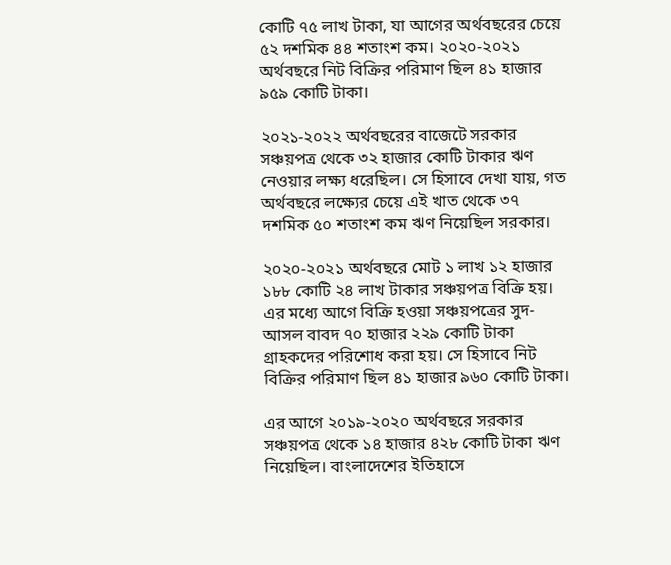কোটি ৭৫ লাখ টাকা, যা আগের অর্থবছরের চেয়ে ৫২ দশমিক ৪৪ শতাংশ কম। ২০২০-২০২১ অর্থবছরে নিট বিক্রির পরিমাণ ছিল ৪১ হাজার ৯৫৯ কোটি টাকা।

২০২১-২০২২ অর্থবছরের বাজেটে সরকার সঞ্চয়পত্র থেকে ৩২ হাজার কোটি টাকার ঋণ নেওয়ার লক্ষ্য ধরেছিল। সে হিসাবে দেখা যায়, গত অর্থবছরে লক্ষ্যের চেয়ে এই খাত থেকে ৩৭ দশমিক ৫০ শতাংশ কম ঋণ নিয়েছিল সরকার।

২০২০-২০২১ অর্থবছরে মোট ১ লাখ ১২ হাজার ১৮৮ কোটি ২৪ লাখ টাকার সঞ্চয়পত্র বিক্রি হয়। এর মধ্যে আগে বিক্রি হওয়া সঞ্চয়পত্রের সুদ-আসল বাবদ ৭০ হাজার ২২৯ কোটি টাকা গ্রাহকদের পরিশোধ করা হয়। সে হিসাবে নিট বিক্রির পরিমাণ ছিল ৪১ হাজার ৯৬০ কোটি টাকা।

এর আগে ২০১৯-২০২০ অর্থবছরে সরকার সঞ্চয়পত্র থেকে ১৪ হাজার ৪২৮ কোটি টাকা ঋণ নিয়েছিল। বাংলাদেশের ইতিহাসে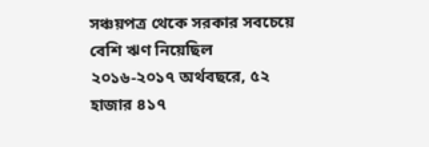সঞ্চয়পত্র থেকে সরকার সবচেয়ে বেশি ঋণ নিয়েছিল ২০১৬-২০১৭ অর্থবছরে, ৫২ হাজার ৪১৭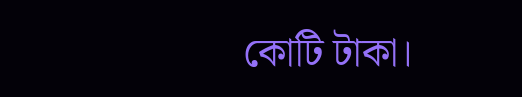কোটি টাকা।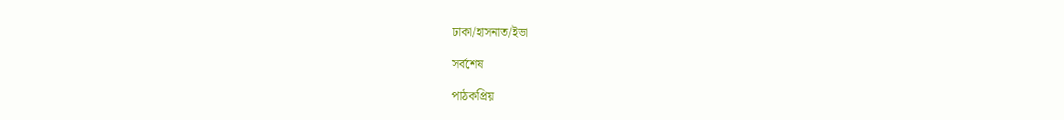ঢাকা/হাসনাত/ইভা

সর্বশেষ

পাঠকপ্রিয়